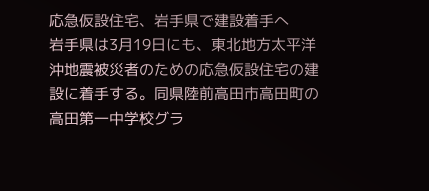応急仮設住宅、岩手県で建設着手へ
岩手県は3月19日にも、東北地方太平洋沖地震被災者のための応急仮設住宅の建設に着手する。同県陸前高田市高田町の高田第一中学校グラ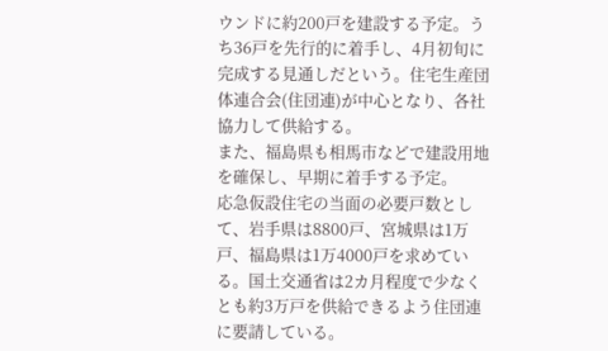ウンドに約200戸を建設する予定。うち36戸を先行的に着手し、4月初旬に完成する見通しだという。住宅生産団体連合会(住団連)が中心となり、各社協力して供給する。
また、福島県も相馬市などで建設用地を確保し、早期に着手する予定。
応急仮設住宅の当面の必要戸数として、岩手県は8800戸、宮城県は1万戸、福島県は1万4000戸を求めている。国土交通省は2カ月程度で少なくとも約3万戸を供給できるよう住団連に要請している。